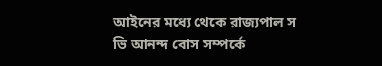আইনের মধ্যে থেকে রাজ্যপাল স ভি আনন্দ বোস সম্পর্কে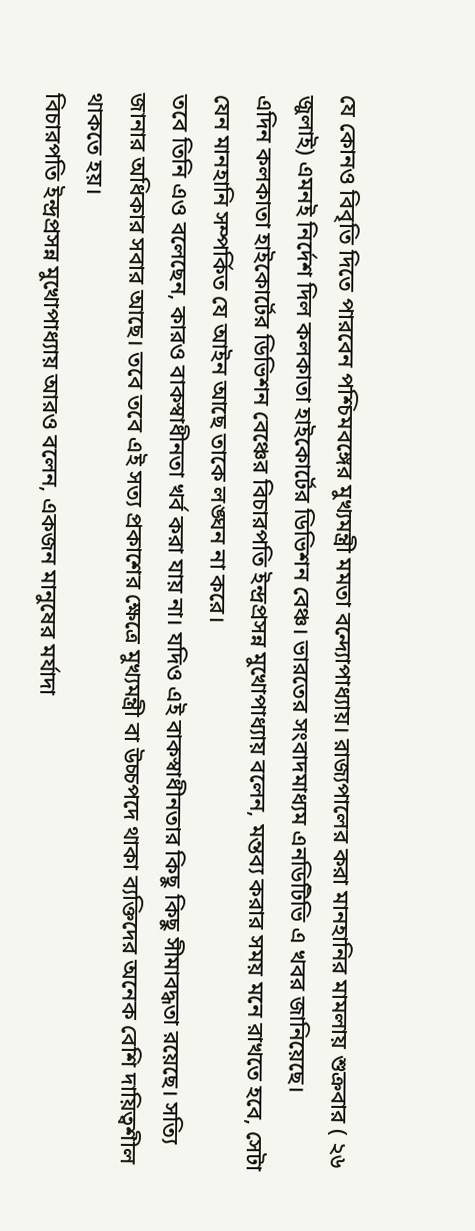যে কোনও বিবৃতি দিতে পারবেন পশ্চিমবঙ্গের মুখ্যমন্ত্রী মমতা বন্দ্যোপাধ্যায়। রাজ্যপালের করা মানহানির মামলায় শুক্রবার ( ২৬ জুলাই) এমনই নির্দেশ দিল কলকাতা হাইকোর্টের ডিভিশন বেঞ্চ। ভারতের সংবাদমাধ্যম এনডিটিভি এ খবর জানিয়েছে।
এদিন কলকাতা হাইকোর্টের ডিভিশন বেঞ্চের বিচারপতি ইন্দ্রপ্রসন্ন মুখোপাধ্যায় বলেন, মন্তব্য করার সময় মনে রাখতে হবে, সেটা যেন মানহানি সম্পর্কিত যে আইন আছে তাকে লঙ্ঘন না করে।
তবে তিনি এও বলেছেন, কারও বাকস্বাধীনতা খর্ব করা যায় না। যদিও এই বাকস্বাধীনতার কিছু কিছু সীমাবদ্ধতা রয়েছে। সত্যি জানার অধিকার সবার আছে। তবে তবে এই সত্য প্রকাশের ক্ষেত্রে মুখ্যমন্ত্রী বা উচ্চপদে থাকা ব্যক্তিদের অনেক বেশি দায়িত্বশীল থাকতে হয়।
বিচারপতি ইন্দ্রপ্রসন্ন মুখোপাধ্যায় আরও বলেন, একজন মানুষের মর্যাদা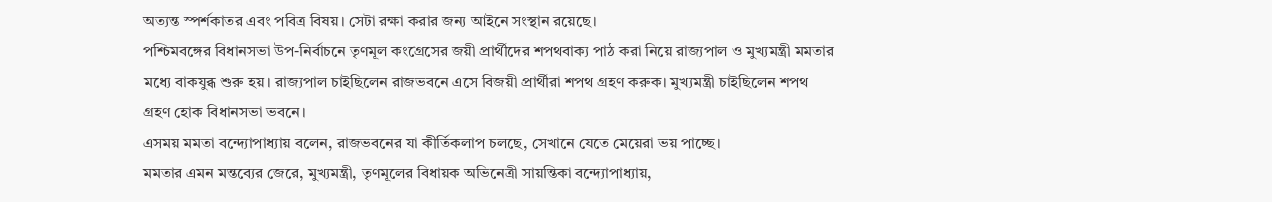অত্যন্ত স্পর্শকাতর এবং পবিত্র বিষয়। সেটা রক্ষা করার জন্য আইনে সংস্থান রয়েছে।
পশ্চিমবঙ্গের বিধানসভা উপ-নির্বাচনে তৃণমূল কংগ্রেসের জয়ী প্রার্থীদের শপথবাক্য পাঠ করা নিয়ে রাজ্যপাল ও মুখ্যমন্ত্রী মমতার মধ্যে বাকযুব্ধ শুরু হয়। রাজ্যপাল চাইছিলেন রাজভবনে এসে বিজয়ী প্রার্থীরা শপথ গ্রহণ করুক। মুখ্যমন্ত্রী চাইছিলেন শপথ গ্রহণ হোক বিধানসভা ভবনে।
এসময় মমতা বন্দ্যোপাধ্যায় বলেন, রাজভবনের যা কীর্তিকলাপ চলছে, সেখানে যেতে মেয়েরা ভয় পাচ্ছে।
মমতার এমন মন্তব্যের জেরে, মুখ্যমন্ত্রী, তৃণমূলের বিধায়ক অভিনেত্রী সায়ন্তিকা বন্দ্যোপাধ্যায়,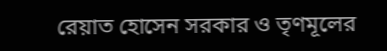রেয়াত হোসেন সরকার ও তৃণমূলের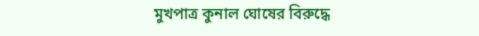মুখপাত্র কুনাল ঘোষের বিরুদ্ধে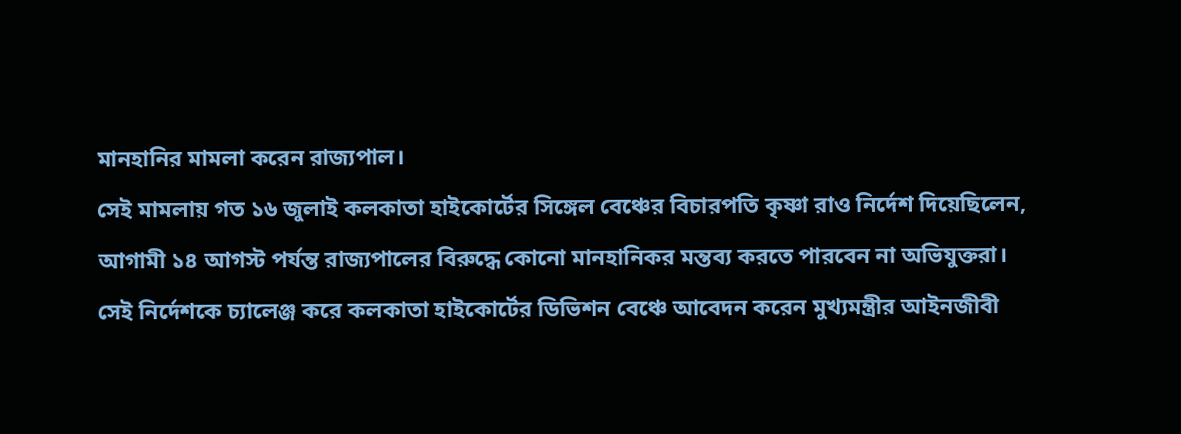মানহানির মামলা করেন রাজ্যপাল।
সেই মামলায় গত ১৬ জুলাই কলকাতা হাইকোর্টের সিঙ্গেল বেঞ্চের বিচারপতি কৃষ্ণা রাও নির্দেশ দিয়েছিলেন, আগামী ১৪ আগস্ট পর্যন্ত রাজ্যপালের বিরুদ্ধে কোনো মানহানিকর মন্তব্য করতে পারবেন না অভিযুক্তরা।
সেই নির্দেশকে চ্যালেঞ্জ করে কলকাতা হাইকোর্টের ডিভিশন বেঞ্চে আবেদন করেন মুখ্যমন্ত্রীর আইনজীবী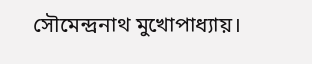সৌমেন্দ্রনাথ মুখোপাধ্যায়।